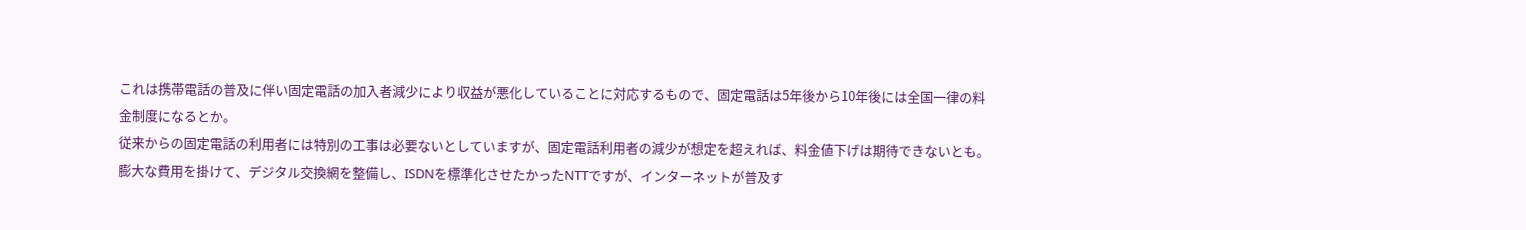これは携帯電話の普及に伴い固定電話の加入者減少により収益が悪化していることに対応するもので、固定電話は5年後から10年後には全国一律の料金制度になるとか。
従来からの固定電話の利用者には特別の工事は必要ないとしていますが、固定電話利用者の減少が想定を超えれば、料金値下げは期待できないとも。
膨大な費用を掛けて、デジタル交換網を整備し、ISDNを標準化させたかったNTTですが、インターネットが普及す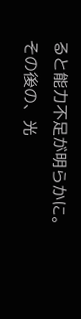ると能力不足が明らかに。
その後の、光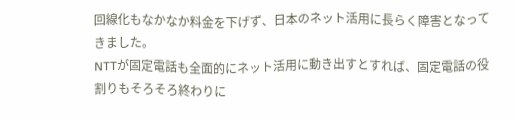回線化もなかなか料金を下げず、日本のネット活用に長らく障害となってきました。
NTTが固定電話も全面的にネット活用に動き出すとすれば、固定電話の役割りもそろそろ終わりに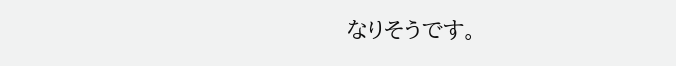なりそうです。